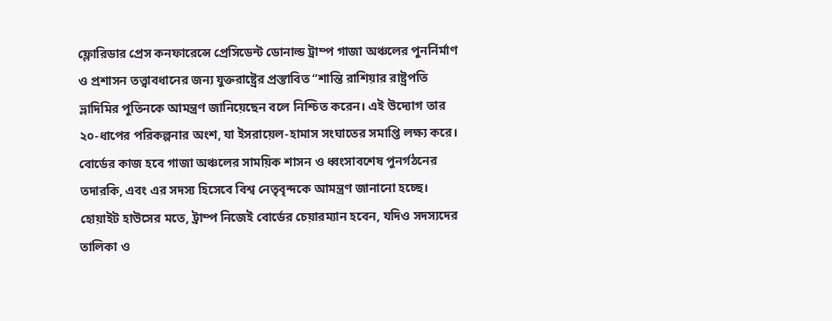ফ্লোরিডার প্রেস কনফারেন্সে প্রেসিডেন্ট ডোনাল্ড ট্রাম্প গাজা অঞ্চলের পুনর্নির্মাণ ও প্রশাসন তত্ত্বাবধানের জন্য যুক্তরাষ্ট্রের প্রস্তাবিত “শান্তি রাশিয়ার রাষ্ট্রপতি ভ্লাদিমির পুতিনকে আমন্ত্রণ জানিয়েছেন বলে নিশ্চিত করেন। এই উদ্যোগ তার ২০‑ধাপের পরিকল্পনার অংশ, যা ইসরায়েল‑হামাস সংঘাতের সমাপ্তি লক্ষ্য করে।
বোর্ডের কাজ হবে গাজা অঞ্চলের সাময়িক শাসন ও ধ্বংসাবশেষ পুনর্গঠনের তদারকি, এবং এর সদস্য হিসেবে বিশ্ব নেতৃবৃন্দকে আমন্ত্রণ জানানো হচ্ছে। হোয়াইট হাউসের মতে, ট্রাম্প নিজেই বোর্ডের চেয়ারম্যান হবেন, যদিও সদস্যদের তালিকা ও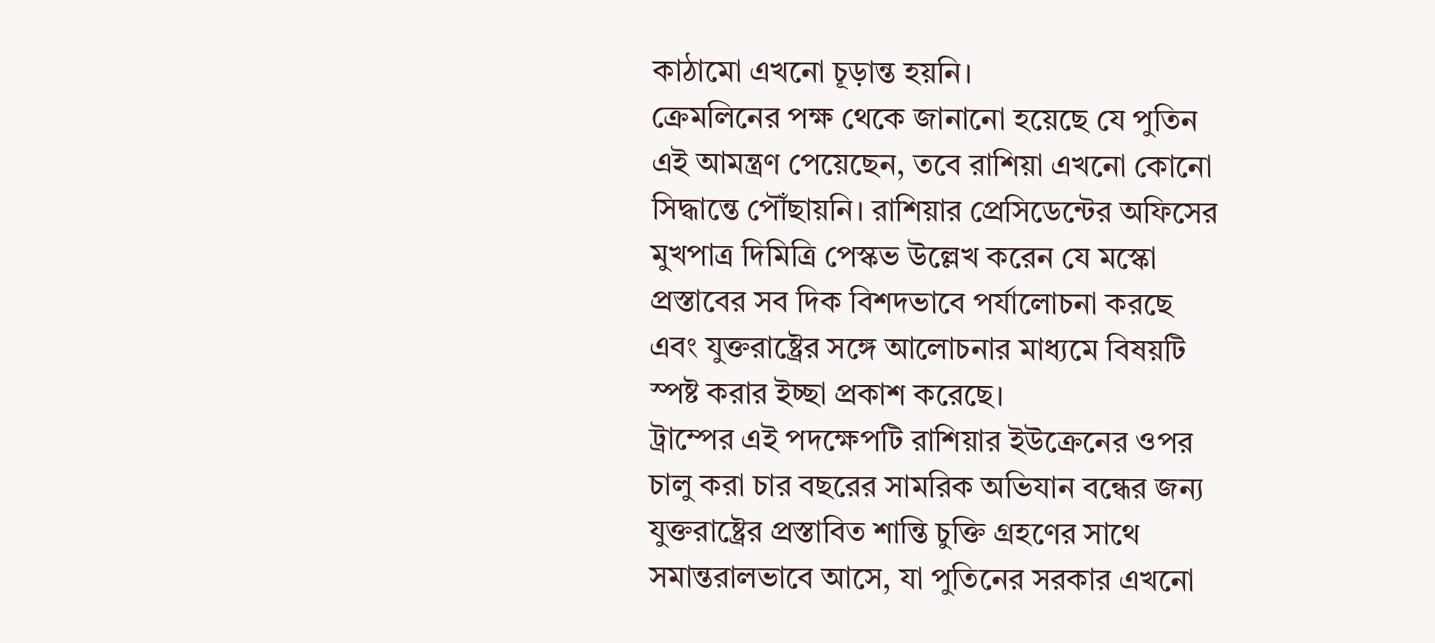কাঠামো এখনো চূড়ান্ত হয়নি।
ক্রেমলিনের পক্ষ থেকে জানানো হয়েছে যে পুতিন এই আমন্ত্রণ পেয়েছেন, তবে রাশিয়া এখনো কোনো সিদ্ধান্তে পৌঁছায়নি। রাশিয়ার প্রেসিডেন্টের অফিসের মুখপাত্র দিমিত্রি পেস্কভ উল্লেখ করেন যে মস্কো প্রস্তাবের সব দিক বিশদভাবে পর্যালোচনা করছে এবং যুক্তরাষ্ট্রের সঙ্গে আলোচনার মাধ্যমে বিষয়টি স্পষ্ট করার ইচ্ছা প্রকাশ করেছে।
ট্রাম্পের এই পদক্ষেপটি রাশিয়ার ইউক্রেনের ওপর চালু করা চার বছরের সামরিক অভিযান বন্ধের জন্য যুক্তরাষ্ট্রের প্রস্তাবিত শান্তি চুক্তি গ্রহণের সাথে সমান্তরালভাবে আসে, যা পুতিনের সরকার এখনো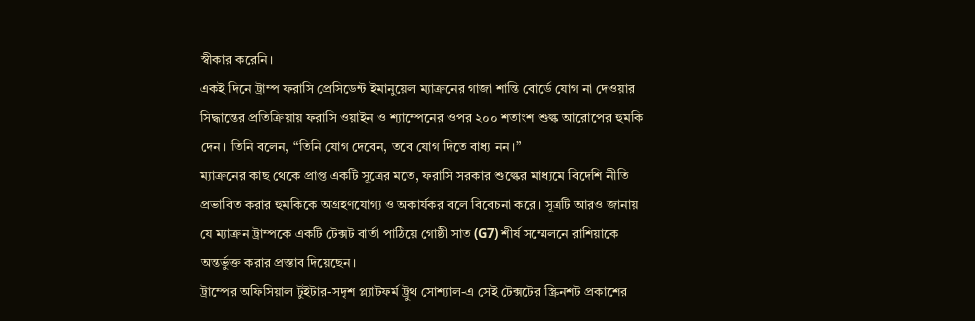স্বীকার করেনি।
একই দিনে ট্রাম্প ফরাসি প্রেসিডেন্ট ইমানুয়েল ম্যাক্রনের গাজা শান্তি বোর্ডে যোগ না দেওয়ার সিদ্ধান্তের প্রতিক্রিয়ায় ফরাসি ওয়াইন ও শ্যাম্পেনের ওপর ২০০ শতাংশ শুল্ক আরোপের হুমকি দেন। তিনি বলেন, “তিনি যোগ দেবেন, তবে যোগ দিতে বাধ্য নন।”
ম্যাক্রনের কাছ থেকে প্রাপ্ত একটি সূত্রের মতে, ফরাসি সরকার শুল্কের মাধ্যমে বিদেশি নীতি প্রভাবিত করার হুমকিকে অগ্রহণযোগ্য ও অকার্যকর বলে বিবেচনা করে। সূত্রটি আরও জানায় যে ম্যাক্রন ট্রাম্পকে একটি টেক্সট বার্তা পাঠিয়ে গোষ্ঠী সাত (G7) শীর্ষ সম্মেলনে রাশিয়াকে অন্তর্ভুক্ত করার প্রস্তাব দিয়েছেন।
ট্রাম্পের অফিসিয়াল টুইটার-সদৃশ প্ল্যাটফর্ম ট্রুথ সোশ্যাল-এ সেই টেক্সটের স্ক্রিনশট প্রকাশের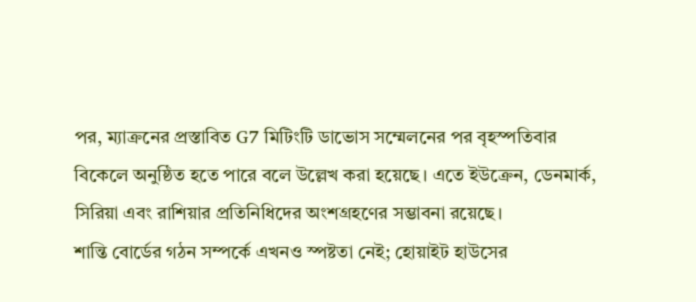পর, ম্যাক্রনের প্রস্তাবিত G7 মিটিংটি ডাভোস সম্মেলনের পর বৃহস্পতিবার বিকেলে অনুষ্ঠিত হতে পারে বলে উল্লেখ করা হয়েছে। এতে ইউক্রেন, ডেনমার্ক, সিরিয়া এবং রাশিয়ার প্রতিনিধিদের অংশগ্রহণের সম্ভাবনা রয়েছে।
শান্তি বোর্ডের গঠন সম্পর্কে এখনও স্পষ্টতা নেই; হোয়াইট হাউসের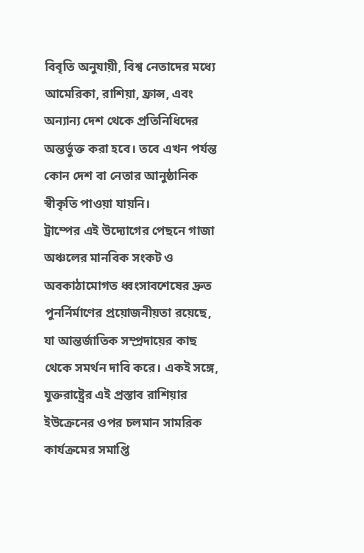বিবৃতি অনুযায়ী, বিশ্ব নেতাদের মধ্যে আমেরিকা, রাশিয়া, ফ্রান্স, এবং অন্যান্য দেশ থেকে প্রতিনিধিদের অন্তর্ভুক্ত করা হবে। তবে এখন পর্যন্ত কোন দেশ বা নেতার আনুষ্ঠানিক স্বীকৃতি পাওয়া যায়নি।
ট্রাম্পের এই উদ্যোগের পেছনে গাজা অঞ্চলের মানবিক সংকট ও অবকাঠামোগত ধ্বংসাবশেষের দ্রুত পুনর্নির্মাণের প্রয়োজনীয়তা রয়েছে, যা আন্তর্জাতিক সম্প্রদায়ের কাছ থেকে সমর্থন দাবি করে। একই সঙ্গে, যুক্তরাষ্ট্রের এই প্রস্তাব রাশিয়ার ইউক্রেনের ওপর চলমান সামরিক কার্যক্রমের সমাপ্তি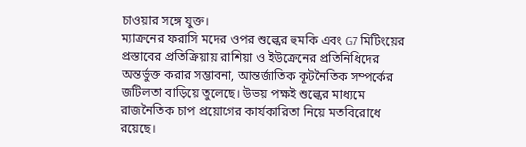চাওয়ার সঙ্গে যুক্ত।
ম্যাক্রনের ফরাসি মদের ওপর শুল্কের হুমকি এবং G7 মিটিংয়ের প্রস্তাবের প্রতিক্রিয়ায় রাশিয়া ও ইউক্রেনের প্রতিনিধিদের অন্তর্ভুক্ত করার সম্ভাবনা, আন্তর্জাতিক কূটনৈতিক সম্পর্কের জটিলতা বাড়িয়ে তুলেছে। উভয় পক্ষই শুল্কের মাধ্যমে রাজনৈতিক চাপ প্রয়োগের কার্যকারিতা নিয়ে মতবিরোধে রয়েছে।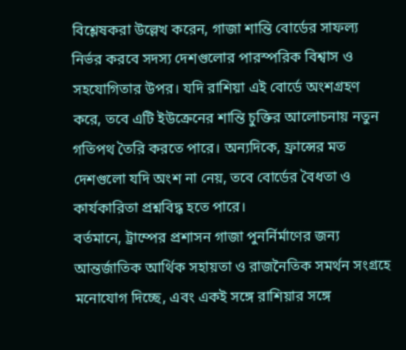বিশ্লেষকরা উল্লেখ করেন, গাজা শান্তি বোর্ডের সাফল্য নির্ভর করবে সদস্য দেশগুলোর পারস্পরিক বিশ্বাস ও সহযোগিতার উপর। যদি রাশিয়া এই বোর্ডে অংশগ্রহণ করে, তবে এটি ইউক্রেনের শান্তি চুক্তির আলোচনায় নতুন গতিপথ তৈরি করতে পারে। অন্যদিকে, ফ্রান্সের মত দেশগুলো যদি অংশ না নেয়, তবে বোর্ডের বৈধতা ও কার্যকারিতা প্রশ্নবিদ্ধ হতে পারে।
বর্তমানে, ট্রাম্পের প্রশাসন গাজা পুনর্নির্মাণের জন্য আন্তর্জাতিক আর্থিক সহায়তা ও রাজনৈতিক সমর্থন সংগ্রহে মনোযোগ দিচ্ছে, এবং একই সঙ্গে রাশিয়ার সঙ্গে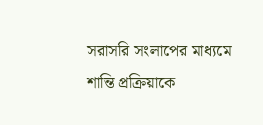সরাসরি সংলাপের মাধ্যমে শান্তি প্রক্রিয়াকে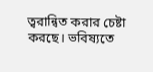ত্বরান্বিত করার চেষ্টা করছে। ভবিষ্যতে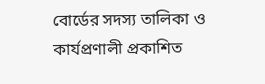বোর্ডের সদস্য তালিকা ও কার্যপ্রণালী প্রকাশিত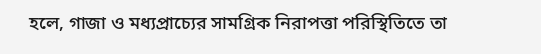হলে, গাজা ও মধ্যপ্রাচ্যের সামগ্রিক নিরাপত্তা পরিস্থিতিতে তা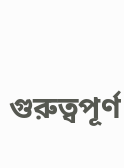গুরুত্বপূর্ণ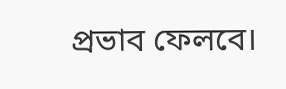প্রভাব ফেলবে।